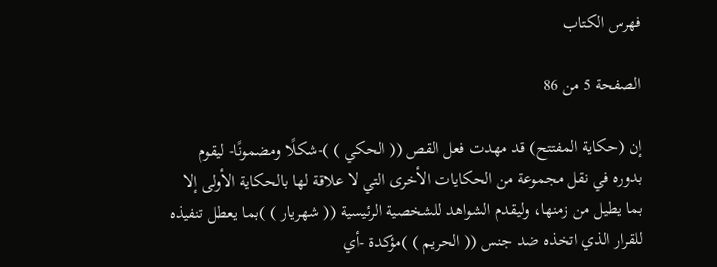فهرس الكتاب

الصفحة 5 من 86

إن (حكاية المفتتح) قد مهدت فعل القص (( الحكي ) )-شكلًا ومضمونًا- ليقوم بدوره في نقل مجموعة من الحكايات الأخرى التي لا علاقة لها بالحكاية الأولى إلا بما يطيل من زمنها، وليقدم الشواهد للشخصية الرئيسية (( شهريار ) )بما يعطل تنفيذه للقرار الذي اتخذه ضد جنس (( الحريم ) )مؤكدة -أي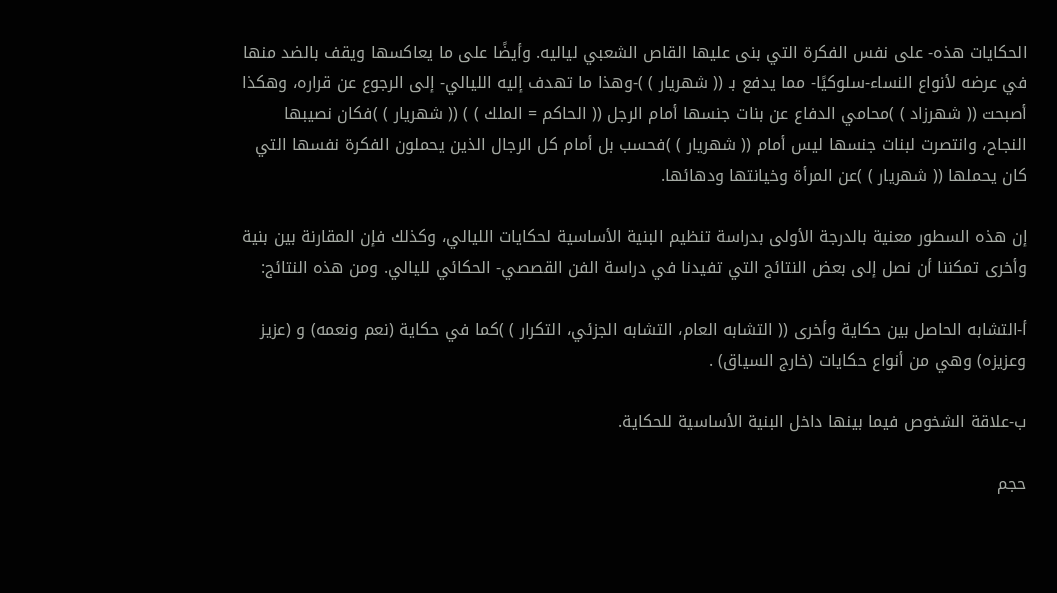الحكايات هذه- على نفس الفكرة التي بنى عليها القاص الشعبي لياليه. وأيضًا على ما يعاكسها ويقف بالضد منها في عرضه لأنواع النساء-سلوكيًا- مما يدفع بـ (( شهريار ) )-وهذا ما تهدف إليه الليالي- إلى الرجوع عن قراره، وهكذا أصبحت (( شهرزاد ) )محامي الدفاع عن بنات جنسها أمام الرجل (( الحاكم = الملك ) ) (( شهريار ) )فكان نصيبها النجاح، وانتصرت لبنات جنسها ليس أمام (( شهريار ) )فحسب بل أمام كل الرجال الذين يحملون الفكرة نفسها التي كان يحملها (( شهريار ) )عن المرأة وخيانتها ودهائها.

إن هذه السطور معنية بالدرجة الأولى بدراسة تنظيم البنية الأساسية لحكايات الليالي، وكذلك فإن المقارنة بين بنية وأخرى تمكننا أن نصل إلى بعض النتائج التي تفيدنا في دراسة الفن القصصي- الحكائي لليالي. ومن هذه النتائج:

أ-التشابه الحاصل بين حكاية وأخرى (( التشابه العام، التشابه الجزئي، التكرار ) )كما في حكاية (نعم ونعمه) و (عزيز وعزيزه) وهي من أنواع حكايات (خارج السياق) .

ب-علاقة الشخوص فيما بينها داخل البنية الأساسية للحكاية.

حجم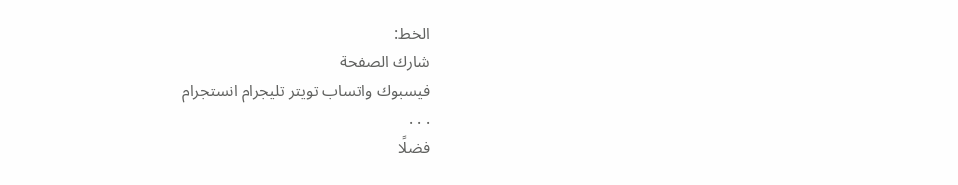الخط:
شارك الصفحة
فيسبوك واتساب تويتر تليجرام انستجرام
. . .
فضلًا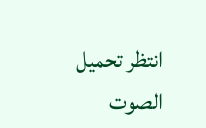انتظر تحميل الصوت